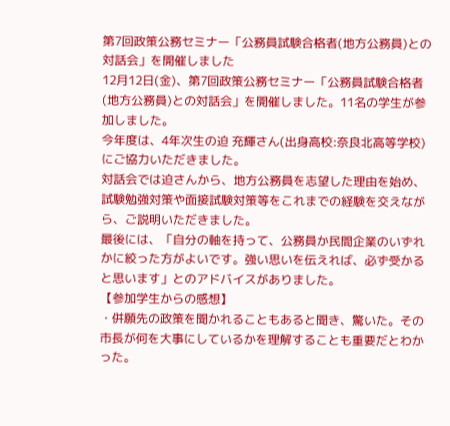第7回政策公務セミナー「公務員試験合格者(地方公務員)との対話会」を開催しました
12月12日(金)、第7回政策公務セミナー「公務員試験合格者(地方公務員)との対話会」を開催しました。11名の学生が参加しました。
今年度は、4年次生の迫 充輝さん(出身高校:奈良北高等学校)にご協力いただきました。
対話会では迫さんから、地方公務員を志望した理由を始め、試験勉強対策や面接試験対策等をこれまでの経験を交えながら、ご説明いただきました。
最後には、「自分の軸を持って、公務員か民間企業のいずれかに絞った方がよいです。強い思いを伝えれば、必ず受かると思います」とのアドバイスがありました。
【参加学生からの感想】
・併願先の政策を聞かれることもあると聞き、驚いた。その市長が何を大事にしているかを理解することも重要だとわかった。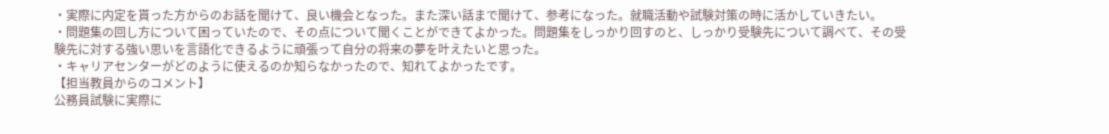・実際に内定を貰った方からのお話を聞けて、良い機会となった。また深い話まで聞けて、参考になった。就職活動や試験対策の時に活かしていきたい。
・問題集の回し方について困っていたので、その点について聞くことができてよかった。問題集をしっかり回すのと、しっかり受験先について調べて、その受験先に対する強い思いを言語化できるように頑張って自分の将来の夢を叶えたいと思った。
・キャリアセンターがどのように使えるのか知らなかったので、知れてよかったです。
【担当教員からのコメント】
公務員試験に実際に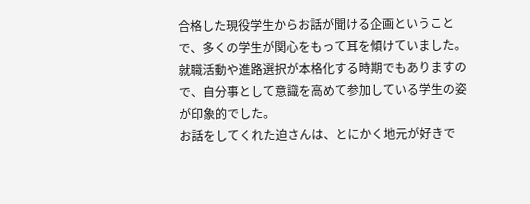合格した現役学生からお話が聞ける企画ということで、多くの学生が関心をもって耳を傾けていました。就職活動や進路選択が本格化する時期でもありますので、自分事として意識を高めて参加している学生の姿が印象的でした。
お話をしてくれた迫さんは、とにかく地元が好きで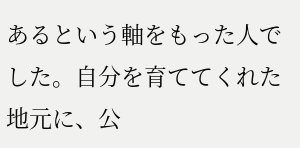あるという軸をもった人でした。自分を育ててくれた地元に、公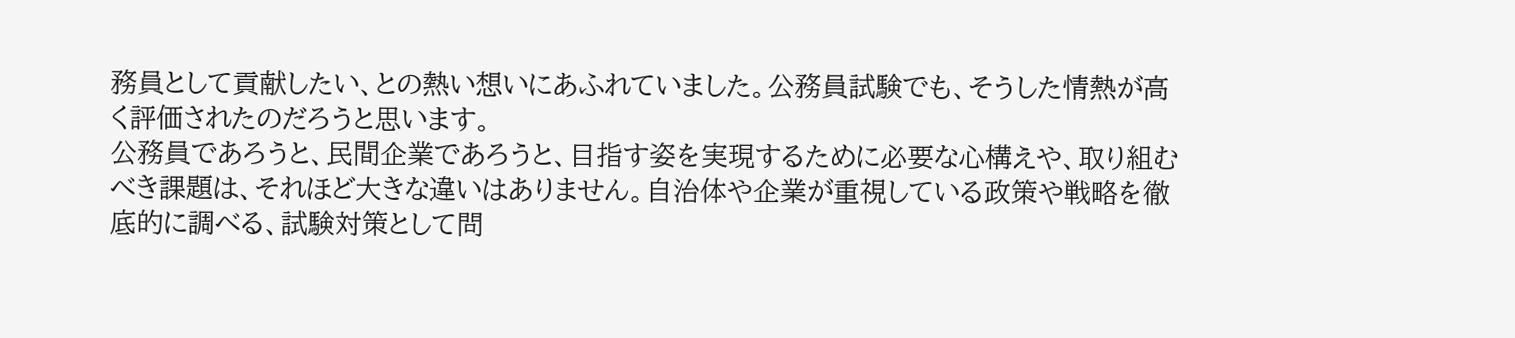務員として貢献したい、との熱い想いにあふれていました。公務員試験でも、そうした情熱が高く評価されたのだろうと思います。
公務員であろうと、民間企業であろうと、目指す姿を実現するために必要な心構えや、取り組むべき課題は、それほど大きな違いはありません。自治体や企業が重視している政策や戦略を徹底的に調べる、試験対策として問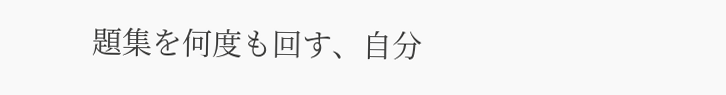題集を何度も回す、自分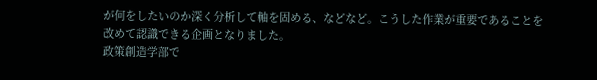が何をしたいのか深く分析して軸を固める、などなど。こうした作業が重要であることを改めて認識できる企画となりました。
政策創造学部で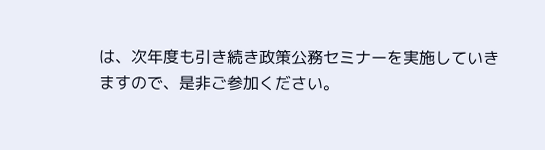は、次年度も引き続き政策公務セミナーを実施していきますので、是非ご参加ください。